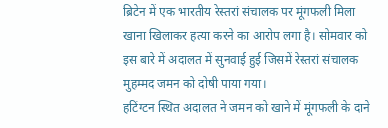ब्रिटेन में एक भारतीय रेस्तरां संचालक पर मूंगफली मिला खाना खिलाकर हत्या करने का आरोप लगा है। सोमवार को इस बारे में अदालत में सुनवाई हुई जिसमें रेस्तरां संचालक मुहम्मद जमन को दोषी पाया गया।
हटिंग्टन स्थित अदालत ने जमन को खाने में मूंगफली के दाने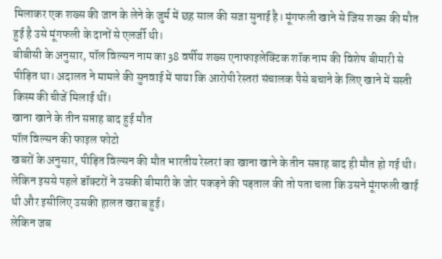मिलाकर एक शख्स की जान के लेने के जुर्म में छह साल की सजा सुनाई है। मूंगफली खाने से जिस शख्स की मौत हुई है उसे मूंगफली के दानों से एलर्जी थी।
बीबीसी के अनुसार, पॉल विल्सन नाम का 38 वर्षीय शख्स एनाफाइलेक्टिक शॉक नाम की विशेष बीमारी से पीड़ित था। अदालत ने मामले की सुनवाई में पाया कि आरोपी रेस्तरां संचालक पैसे बचाने के लिए खाने में सस्ती किस्म की चीजें मिलाई थीं।
खाना खाने के तीन सप्ताह बाद हुई मौत
पॉल विल्सन की फाइल फोटो
खबरों के अनुसार, पीड़ित विल्सन की मौत भारतीय रेस्तरां का खाना खाने के तीन सप्ताह बाद ही मौत हो गई थी। लेकिन इससे पहले डॉक्टरों ने उसकी बीमारी के जोर पकड़ने की पड़ताल की तो पता चला कि उसने मूंगफली खाई थी और इसीलिए उसकी हालत खराब हुई।
लेकिन जब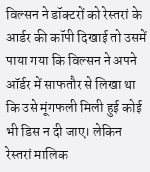विल्सन ने डॉक्टरों को रेस्तरां के आर्डर की कॉपी दिखाई तो उसमें पाया गया कि विल्सन ने अपने ऑर्डर में साफतौर से लिखा था कि उसे मूंगफली मिली हुई कोई भी डिस न दी जाए। लेकिन रेस्तरां मालिक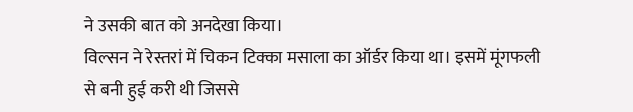ने उसकी बात को अनदेखा किया।
विल्सन ने रेस्तरां में चिकन टिक्का मसाला का ऑर्डर किया था। इसमें मूंगफली से बनी हुई करी थी जिससे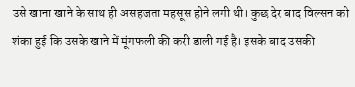उसे खाना खाने के साथ ही असहजता महसूस होने लगी थी। कुछ देर बाद विल्सन को शंका हुई कि उसके खाने में मूंगफली की करी डाली गई है। इसके बाद उसकी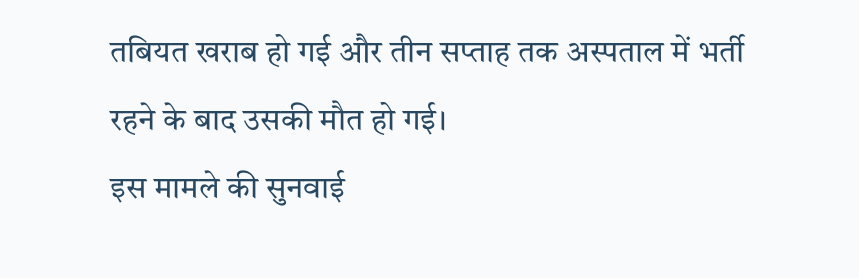तबियत खराब हो गई और तीन सप्ताह तक अस्पताल में भर्ती रहने के बाद उसकी मौत हो गई।
इस मामले की सुनवाई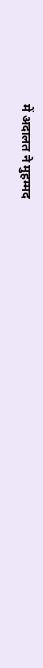में अदालत ने मुहम्मद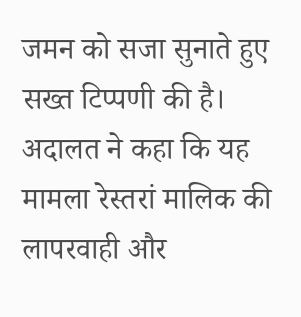जमन को सजा सुनाते हुए सख्त टिप्पणी की है। अदालत ने कहा कि यह मामला रेस्तरां मालिक की लापरवाही और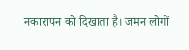नकारापन को दिखाता है। जमन लोगों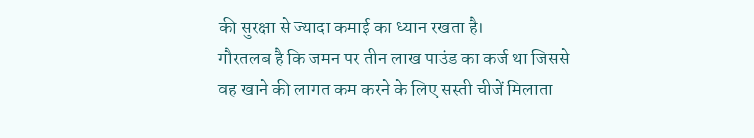की सुरक्षा से ज्यादा कमाई का ध्यान रखता है।
गौरतलब है कि जमन पर तीन लाख पाउंड का कर्ज था जिससे वह खाने की लागत कम करने के लिए सस्ती चीजें मिलाता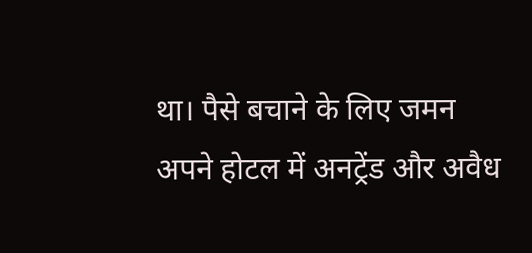था। पैसे बचाने के लिए जमन अपने होटल में अनट्रेंड और अवैध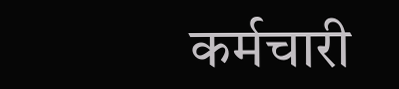कर्मचारी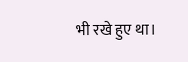भी रखे हुए था।